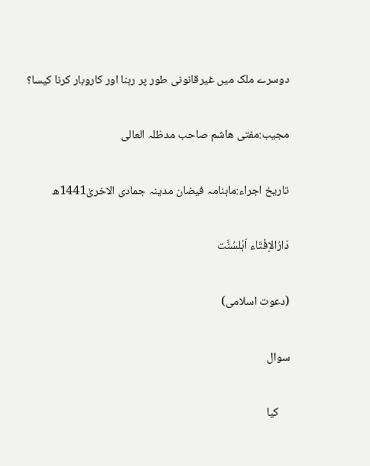دوسرے ملک میں غیرقانونی طور پر رہنا اور کاروبار کرنا کیسا؟

مجیب:مفتی ھاشم صاحب مدظلہ العالی

تاریخ اجراء:ماہنامہ فیضان مدینہ جمادی الاخریٰ1441ھ

دَارُالاِفْتَاء اَہْلسُنَّت

(دعوت اسلامی)

سوال

    کیا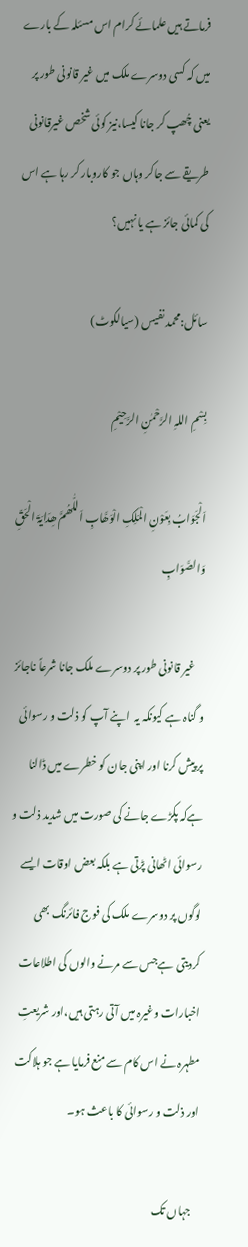فرماتے ہیں علمائے کرام اس مسئلہ کے بارے میں کہ کسی دوسرے ملک میں غیر قانونی طور پر یعنی چُھپ کر جانا کیسا،نیز کوئی شخص غیرقانونی طریقے سے جاکر وہاں جو کاروبار کر رہا ہے اس  کی کمائی جائز ہے یا نہیں؟

سائل:محمد نفیس (سیالکوٹ)

بِسْمِ اللہِ الرَّحْمٰنِ الرَّحِیْمِ

اَلْجَوَابُ بِعَوْنِ الْمَلِکِ الْوَھَّابِ اَللّٰھُمَّ ھِدَایَۃَ الْحَقِّ وَالصَّوَابِ

    غیر قانونی طور پر دوسرے ملک جانا شرعاً ناجائز و گناہ ہے کیونکہ یہ  اپنے آپ کو ذلت و رسوائی پر پیش کرنا اور اپنی جان کو خطرے میں ڈالنا ہےکہ پکڑے جانے کی صورت میں شدید ذلت و رسوائی اٹھانی پڑتی ہے بلکہ بعض اوقات ایسے لوگوں پر دوسرے ملک کی فوج فائرنگ بھی کردیتی  ہےجس سے مرنے والوں کی اطلاعات اخبارات وغیرہ میں آتی رہتی ہیں،اور شریعتِ مطہرہ نے اس کام سے منع فرمایا ہے جو ہلاکت اور ذلت و رسوائی کا باعث ہو۔

    جہاں تک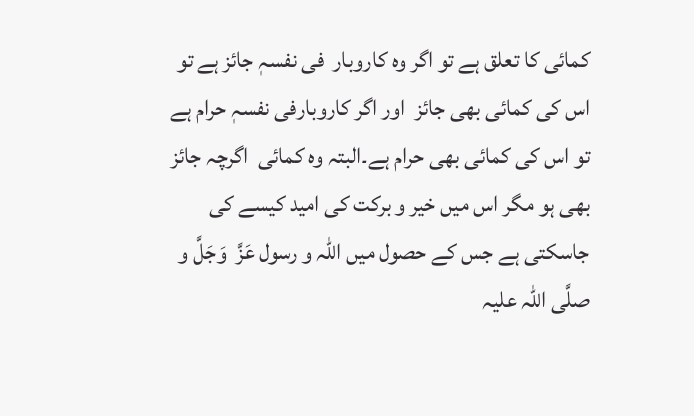کمائی کا تعلق ہے تو اگر وہ کاروبار  فی نفسہٖ جائز ہے تو اس کی کمائی بھی جائز  اور اگر کاروبارفی نفسہٖ حرام ہے تو اس کی کمائی بھی حرام ہے۔البتہ وہ کمائی  اگرچہ جائز بھی ہو مگر اس میں خیر و برکت کی امید کیسے کی جاسکتی ہے جس کے حصول میں اللہ و رسول عَزَّ  وَجَلَّ و صلَّی اللہ علیہ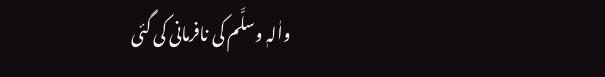واٰلہٖ وسلَّم کی نافرمانی کی گئی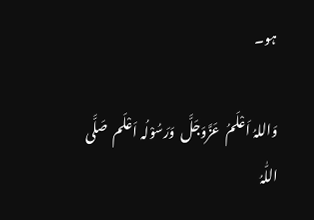ہو۔

وَاللہُ اَعْلَمُ  عَزَّوَجَلَّ  وَرَسُوْلُہ اَعْلَم  صَلَّی اللّٰہُ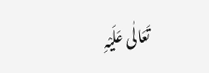تَعَالٰی عَلَیْہِ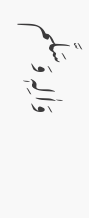وَاٰلِہٖ وَسَلَّم